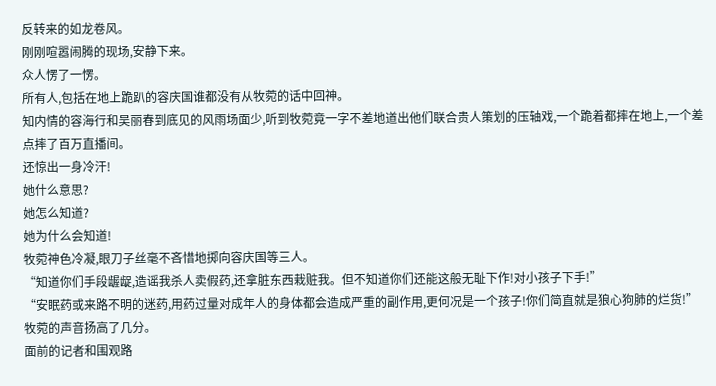反转来的如龙卷风。
刚刚喧嚣闹腾的现场,安静下来。
众人愣了一愣。
所有人,包括在地上跪趴的容庆国谁都没有从牧菀的话中回神。
知内情的容海行和吴丽春到底见的风雨场面少,听到牧菀竟一字不差地道出他们联合贵人策划的压轴戏,一个跪着都摔在地上,一个差点摔了百万直播间。
还惊出一身冷汗!
她什么意思?
她怎么知道?
她为什么会知道!
牧菀神色冷凝,眼刀子丝毫不吝惜地掷向容庆国等三人。
“知道你们手段龌龊,造谣我杀人卖假药,还拿脏东西栽赃我。但不知道你们还能这般无耻下作!对小孩子下手!”
“安眠药或来路不明的迷药,用药过量对成年人的身体都会造成严重的副作用,更何况是一个孩子!你们简直就是狼心狗肺的烂货!”
牧菀的声音扬高了几分。
面前的记者和围观路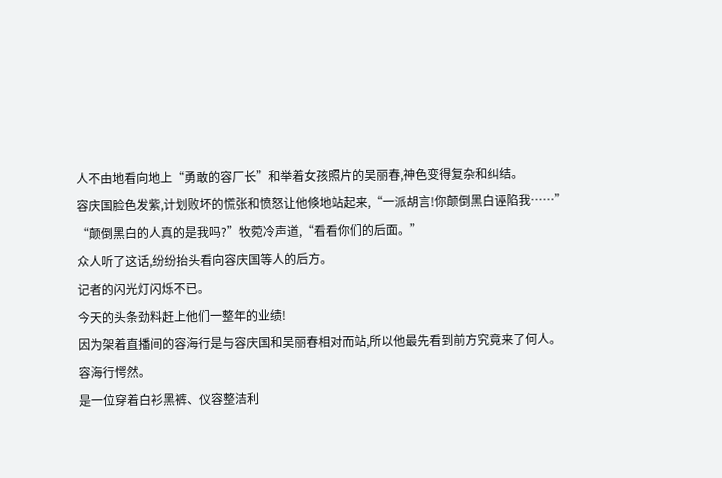人不由地看向地上“勇敢的容厂长”和举着女孩照片的吴丽春,神色变得复杂和纠结。
容庆国脸色发紫,计划败坏的慌张和愤怒让他倏地站起来,“一派胡言!你颠倒黑白诬陷我……”
“颠倒黑白的人真的是我吗?”牧菀冷声道,“看看你们的后面。”
众人听了这话,纷纷抬头看向容庆国等人的后方。
记者的闪光灯闪烁不已。
今天的头条劲料赶上他们一整年的业绩!
因为架着直播间的容海行是与容庆国和吴丽春相对而站,所以他最先看到前方究竟来了何人。
容海行愕然。
是一位穿着白衫黑裤、仪容整洁利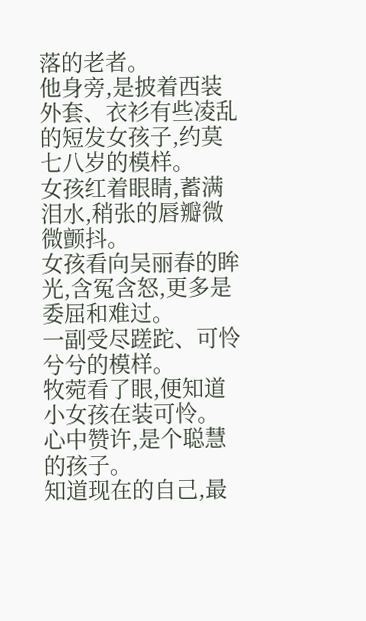落的老者。
他身旁,是披着西装外套、衣衫有些凌乱的短发女孩子,约莫七八岁的模样。
女孩红着眼睛,蓄满泪水,稍张的唇瓣微微颤抖。
女孩看向吴丽春的眸光,含冤含怒,更多是委屈和难过。
一副受尽蹉跎、可怜兮兮的模样。
牧菀看了眼,便知道小女孩在装可怜。
心中赞许,是个聪慧的孩子。
知道现在的自己,最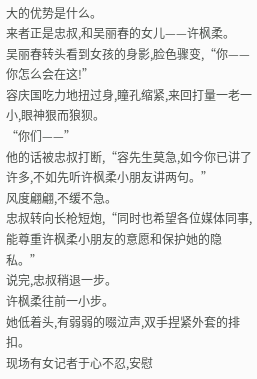大的优势是什么。
来者正是忠叔,和吴丽春的女儿——许枫柔。
吴丽春转头看到女孩的身影,脸色骤变,“你——你怎么会在这!”
容庆国吃力地扭过身,瞳孔缩紧,来回打量一老一小,眼神狠而狼狈。
“你们——”
他的话被忠叔打断,“容先生莫急,如今你已讲了许多,不如先听许枫柔小朋友讲两句。”
风度翩翩,不缓不急。
忠叔转向长枪短炮,“同时也希望各位媒体同事,能尊重许枫柔小朋友的意愿和保护她的隐私。”
说完,忠叔稍退一步。
许枫柔往前一小步。
她低着头,有弱弱的啜泣声,双手捏紧外套的排扣。
现场有女记者于心不忍,安慰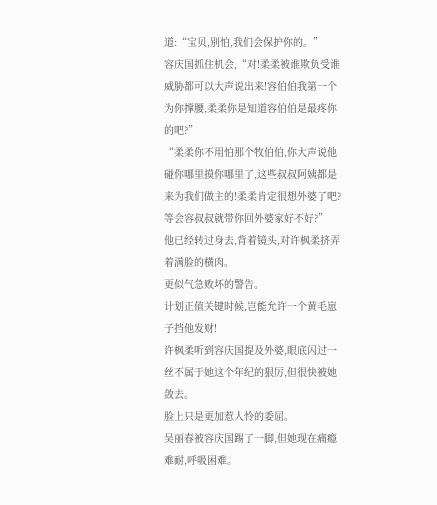道:“宝贝,别怕,我们会保护你的。”
容庆国抓住机会,“对!柔柔被谁欺负受谁威胁都可以大声说出来!容伯伯我第一个为你撑腰,柔柔你是知道容伯伯是最疼你的吧?”
“柔柔你不用怕那个牧伯伯,你大声说他碰你哪里摸你哪里了,这些叔叔阿姨都是来为我们做主的!柔柔肯定很想外婆了吧?等会容叔叔就带你回外婆家好不好?”
他已经转过身去,背着镜头,对许枫柔挤弄着满脸的横肉。
更似气急败坏的警告。
计划正值关键时候,岂能允许一个黄毛崽子挡他发财!
许枫柔听到容庆国提及外婆,眼底闪过一丝不属于她这个年纪的狠厉,但很快被她敛去。
脸上只是更加惹人怜的委屈。
吴丽春被容庆国踢了一脚,但她现在痛瘾难耐,呼吸困难。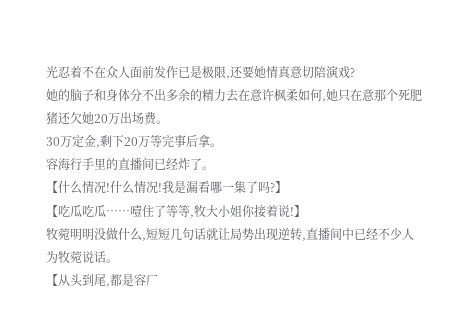光忍着不在众人面前发作已是极限,还要她情真意切陪演戏?
她的脑子和身体分不出多余的精力去在意许枫柔如何,她只在意那个死肥猪还欠她20万出场费。
30万定金,剩下20万等完事后拿。
容海行手里的直播间已经炸了。
【什么情况!什么情况!我是漏看哪一集了吗?】
【吃瓜吃瓜……噎住了等等,牧大小姐你接着说!】
牧菀明明没做什么,短短几句话就让局势出现逆转,直播间中已经不少人为牧菀说话。
【从头到尾,都是容厂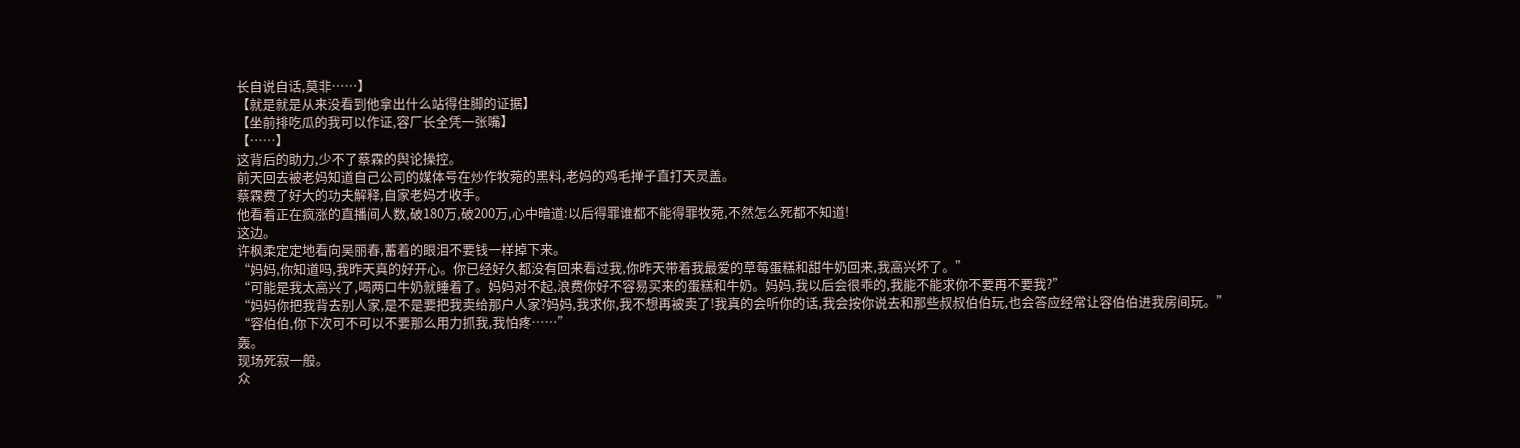长自说自话,莫非……】
【就是就是从来没看到他拿出什么站得住脚的证据】
【坐前排吃瓜的我可以作证,容厂长全凭一张嘴】
【……】
这背后的助力,少不了蔡霖的舆论操控。
前天回去被老妈知道自己公司的媒体号在炒作牧菀的黑料,老妈的鸡毛掸子直打天灵盖。
蔡霖费了好大的功夫解释,自家老妈才收手。
他看着正在疯涨的直播间人数,破180万,破200万,心中暗道:以后得罪谁都不能得罪牧菀,不然怎么死都不知道!
这边。
许枫柔定定地看向吴丽春,蓄着的眼泪不要钱一样掉下来。
“妈妈,你知道吗,我昨天真的好开心。你已经好久都没有回来看过我,你昨天带着我最爱的草莓蛋糕和甜牛奶回来,我高兴坏了。”
“可能是我太高兴了,喝两口牛奶就睡着了。妈妈对不起,浪费你好不容易买来的蛋糕和牛奶。妈妈,我以后会很乖的,我能不能求你不要再不要我?”
“妈妈你把我背去别人家,是不是要把我卖给那户人家?妈妈,我求你,我不想再被卖了!我真的会听你的话,我会按你说去和那些叔叔伯伯玩,也会答应经常让容伯伯进我房间玩。”
“容伯伯,你下次可不可以不要那么用力抓我,我怕疼……”
轰。
现场死寂一般。
众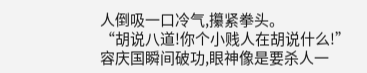人倒吸一口冷气,攥紧拳头。
“胡说八道!你个小贱人在胡说什么!”
容庆国瞬间破功,眼神像是要杀人一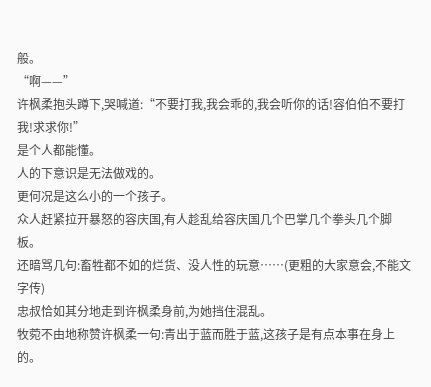般。
“啊——”
许枫柔抱头蹲下,哭喊道:“不要打我,我会乖的,我会听你的话!容伯伯不要打我!求求你!”
是个人都能懂。
人的下意识是无法做戏的。
更何况是这么小的一个孩子。
众人赶紧拉开暴怒的容庆国,有人趁乱给容庆国几个巴掌几个拳头几个脚板。
还暗骂几句:畜牲都不如的烂货、没人性的玩意……(更粗的大家意会,不能文字传)
忠叔恰如其分地走到许枫柔身前,为她挡住混乱。
牧菀不由地称赞许枫柔一句:青出于蓝而胜于蓝,这孩子是有点本事在身上的。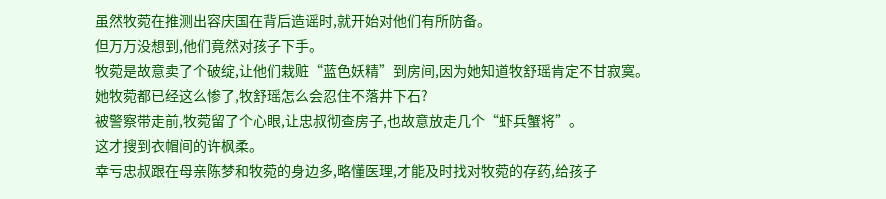虽然牧菀在推测出容庆国在背后造谣时,就开始对他们有所防备。
但万万没想到,他们竟然对孩子下手。
牧菀是故意卖了个破绽,让他们栽赃“蓝色妖精”到房间,因为她知道牧舒瑶肯定不甘寂寞。
她牧菀都已经这么惨了,牧舒瑶怎么会忍住不落井下石?
被警察带走前,牧菀留了个心眼,让忠叔彻查房子,也故意放走几个“虾兵蟹将”。
这才搜到衣帽间的许枫柔。
幸亏忠叔跟在母亲陈梦和牧菀的身边多,略懂医理,才能及时找对牧菀的存药,给孩子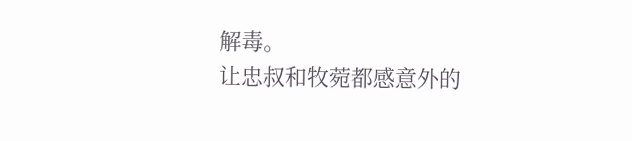解毒。
让忠叔和牧菀都感意外的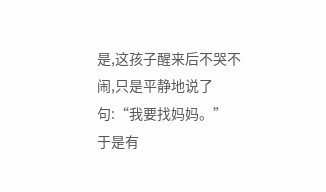是,这孩子醒来后不哭不闹,只是平静地说了句:“我要找妈妈。”
于是有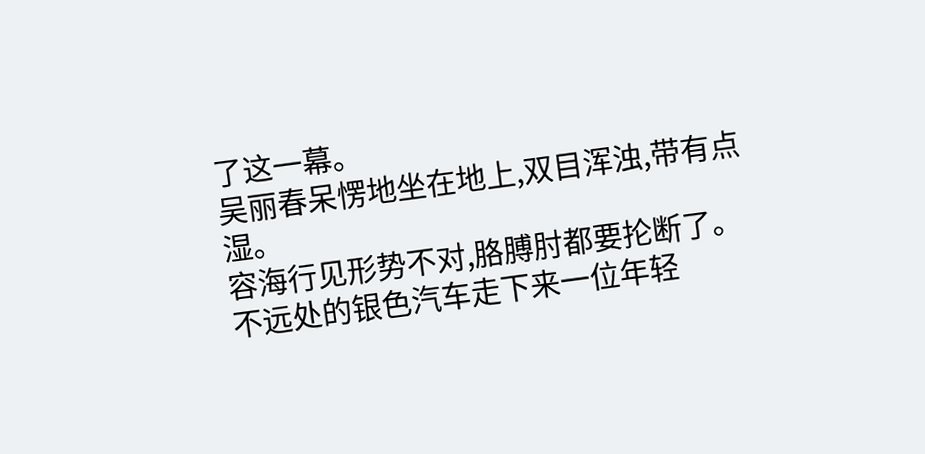了这一幕。
吴丽春呆愣地坐在地上,双目浑浊,带有点湿。
容海行见形势不对,胳膊肘都要抡断了。
不远处的银色汽车走下来一位年轻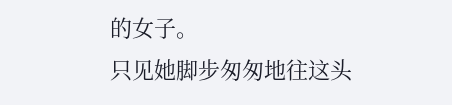的女子。
只见她脚步匆匆地往这头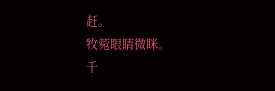赶。
牧菀眼睛微眯。
千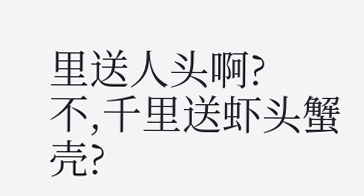里送人头啊?
不,千里送虾头蟹壳?